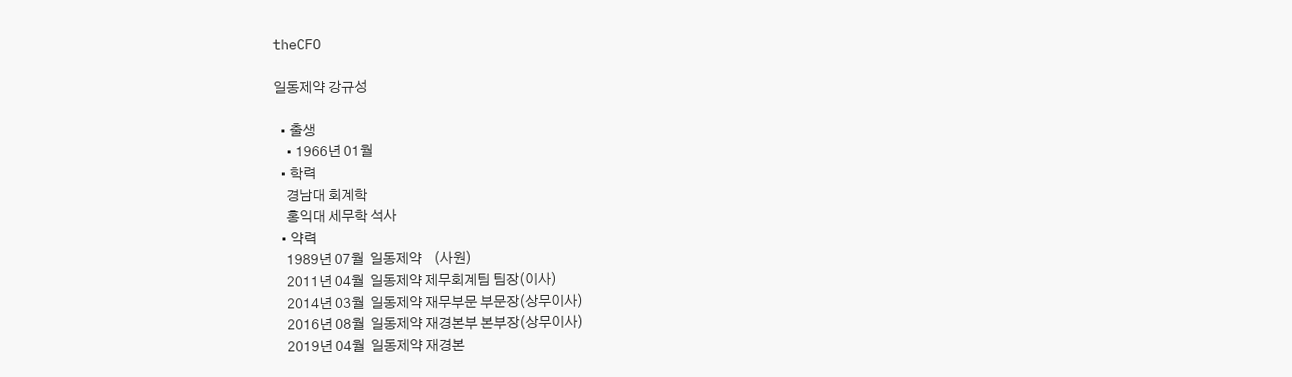theCFO

일동제약 강규성

  • 출생
    • 1966년 01월
  • 학력
    경남대 회계학
    홍익대 세무학 석사
  • 약력
    1989년 07월  일동제약    (사원)
    2011년 04월  일동제약 제무회계팀 팀장(이사)
    2014년 03월  일동제약 재무부문 부문장(상무이사)
    2016년 08월  일동제약 재경본부 본부장(상무이사)
    2019년 04월  일동제약 재경본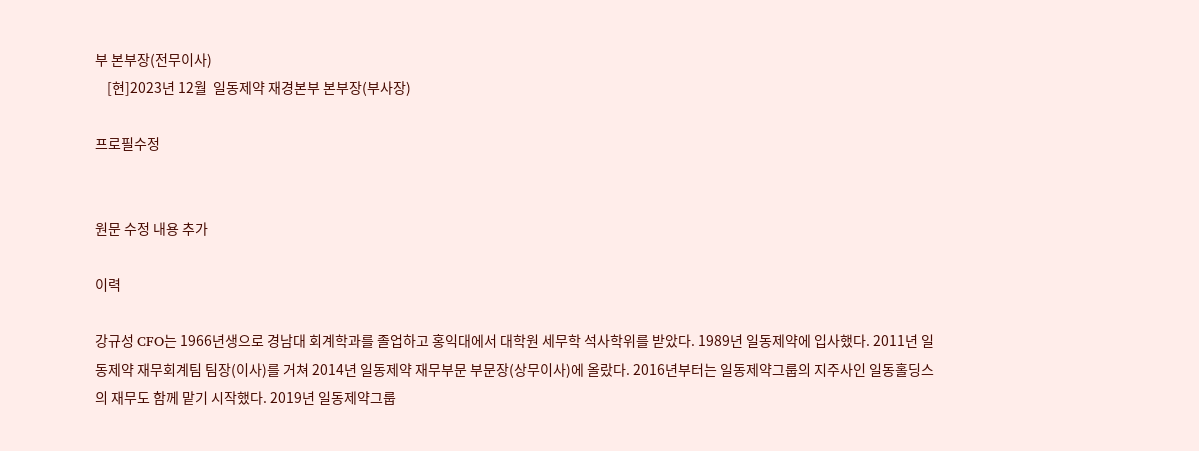부 본부장(전무이사)
    [현]2023년 12월  일동제약 재경본부 본부장(부사장)

프로필수정


원문 수정 내용 추가

이력

강규성 CFO는 1966년생으로 경남대 회계학과를 졸업하고 홍익대에서 대학원 세무학 석사학위를 받았다. 1989년 일동제약에 입사했다. 2011년 일동제약 재무회계팀 팀장(이사)를 거쳐 2014년 일동제약 재무부문 부문장(상무이사)에 올랐다. 2016년부터는 일동제약그룹의 지주사인 일동홀딩스의 재무도 함께 맡기 시작했다. 2019년 일동제약그룹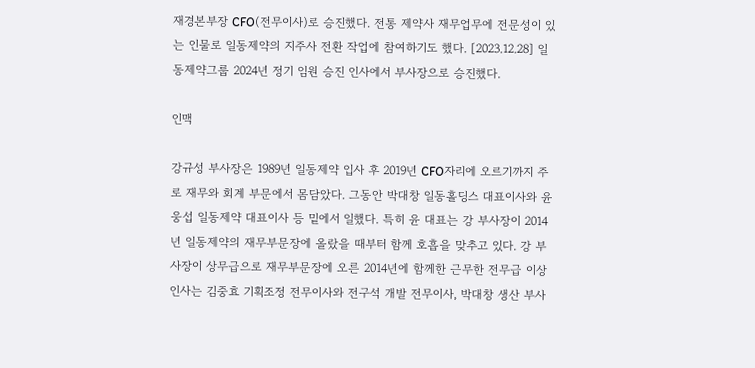재경본부장 CFO(전무이사)로 승진했다. 전통 제약사 재무업무에 전문성이 있는 인물로 일동제약의 지주사 전환 작업에 참여하기도 했다. [2023.12.28] 일동제약그룹 2024년 정기 임원 승진 인사에서 부사장으로 승진했다.

인맥

강규성 부사장은 1989년 일동제약 입사 후 2019년 CFO자리에 오르기까지 주로 재무와 회계 부문에서 몸담았다. 그동안 박대창 일동홀딩스 대표이사와 윤웅섭 일동제약 대표이사 등 밑에서 일했다. 특히 윤 대표는 강 부사장이 2014년 일동제약의 재무부문장에 올랐을 때부터 함께 호흡을 맞추고 있다. 강 부사장이 상무급으로 재무부문장에 오른 2014년에 함께한 근무한 전무급 이상 인사는 김중효 기획조정 전무이사와 전구석 개발 전무이사, 박대창 생산 부사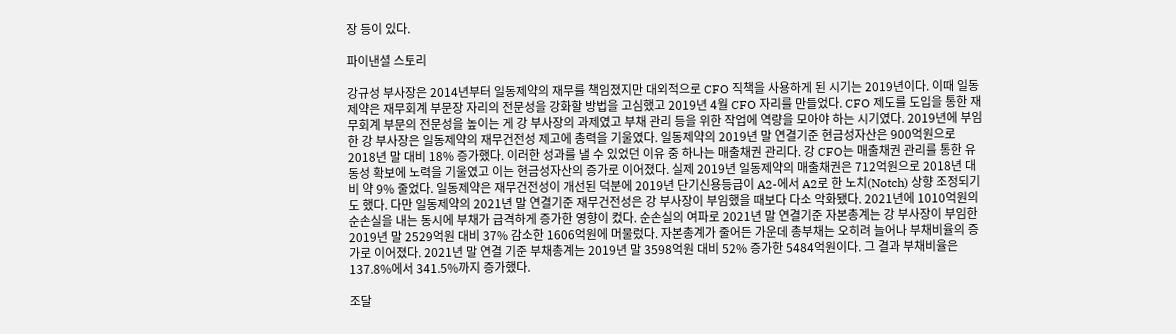장 등이 있다.

파이낸셜 스토리

강규성 부사장은 2014년부터 일동제약의 재무를 책임졌지만 대외적으로 CFO 직책을 사용하게 된 시기는 2019년이다. 이때 일동제약은 재무회계 부문장 자리의 전문성을 강화할 방법을 고심했고 2019년 4월 CFO 자리를 만들었다. CFO 제도를 도입을 통한 재무회계 부문의 전문성을 높이는 게 강 부사장의 과제였고 부채 관리 등을 위한 작업에 역량을 모아야 하는 시기였다. 2019년에 부임한 강 부사장은 일동제약의 재무건전성 제고에 총력을 기울였다. 일동제약의 2019년 말 연결기준 현금성자산은 900억원으로 2018년 말 대비 18% 증가했다. 이러한 성과를 낼 수 있었던 이유 중 하나는 매출채권 관리다. 강 CFO는 매출채권 관리를 통한 유동성 확보에 노력을 기울였고 이는 현금성자산의 증가로 이어졌다. 실제 2019년 일동제약의 매출채권은 712억원으로 2018년 대비 약 9% 줄었다. 일동제약은 재무건전성이 개선된 덕분에 2019년 단기신용등급이 A2-에서 A2로 한 노치(Notch) 상향 조정되기도 했다. 다만 일동제약의 2021년 말 연결기준 재무건전성은 강 부사장이 부임했을 때보다 다소 악화됐다. 2021년에 1010억원의 순손실을 내는 동시에 부채가 급격하게 증가한 영향이 컸다. 순손실의 여파로 2021년 말 연결기준 자본총계는 강 부사장이 부임한 2019년 말 2529억원 대비 37% 감소한 1606억원에 머물렀다. 자본총계가 줄어든 가운데 총부채는 오히려 늘어나 부채비율의 증가로 이어졌다. 2021년 말 연결 기준 부채총계는 2019년 말 3598억원 대비 52% 증가한 5484억원이다. 그 결과 부채비율은 137.8%에서 341.5%까지 증가했다.

조달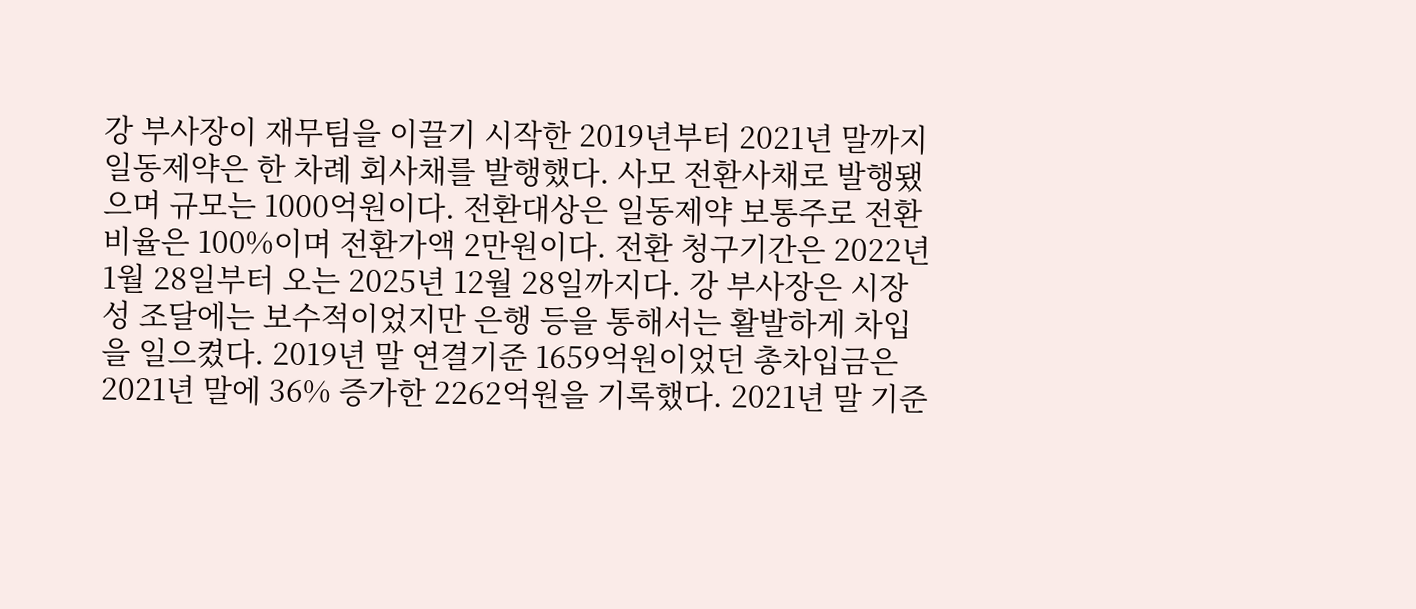강 부사장이 재무팀을 이끌기 시작한 2019년부터 2021년 말까지 일동제약은 한 차례 회사채를 발행했다. 사모 전환사채로 발행됐으며 규모는 1000억원이다. 전환대상은 일동제약 보통주로 전환 비율은 100%이며 전환가액 2만원이다. 전환 청구기간은 2022년 1월 28일부터 오는 2025년 12월 28일까지다. 강 부사장은 시장성 조달에는 보수적이었지만 은행 등을 통해서는 활발하게 차입을 일으켰다. 2019년 말 연결기준 1659억원이었던 총차입금은 2021년 말에 36% 증가한 2262억원을 기록했다. 2021년 말 기준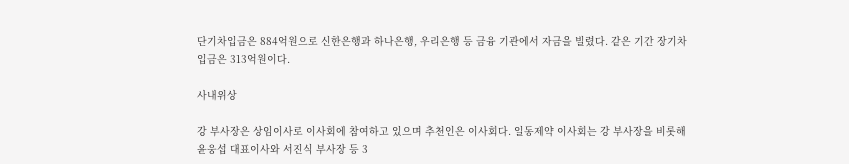단기차입금은 884억원으로 신한은행과 하나은행, 우리은행 등 금융 기관에서 자금을 빌렸다. 같은 기간 장기차입금은 313억원이다.

사내위상

강 부사장은 상임이사로 이사회에 참여하고 있으며 추천인은 이사회다. 일동제약 이사회는 강 부사장을 비롯해 윤웅섭 대표이사와 서진식 부사장 등 3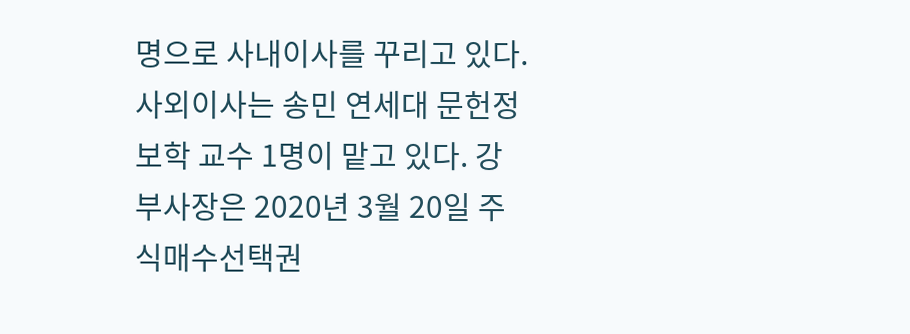명으로 사내이사를 꾸리고 있다. 사외이사는 송민 연세대 문헌정보학 교수 1명이 맡고 있다. 강 부사장은 2020년 3월 20일 주식매수선택권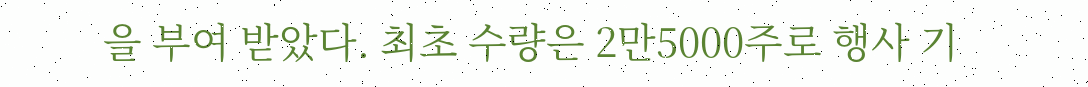을 부여 받았다. 최초 수량은 2만5000주로 행사 기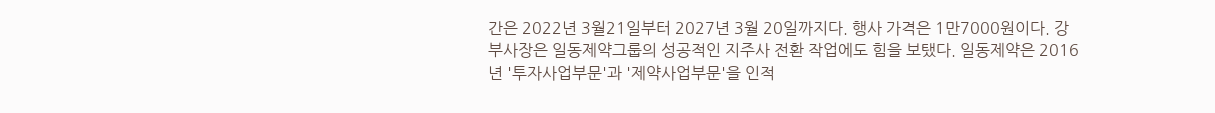간은 2022년 3월21일부터 2027년 3월 20일까지다. 행사 가격은 1만7000원이다. 강 부사장은 일동제약그룹의 성공적인 지주사 전환 작업에도 힘을 보탰다. 일동제약은 2016년 '투자사업부문'과 '제약사업부문'을 인적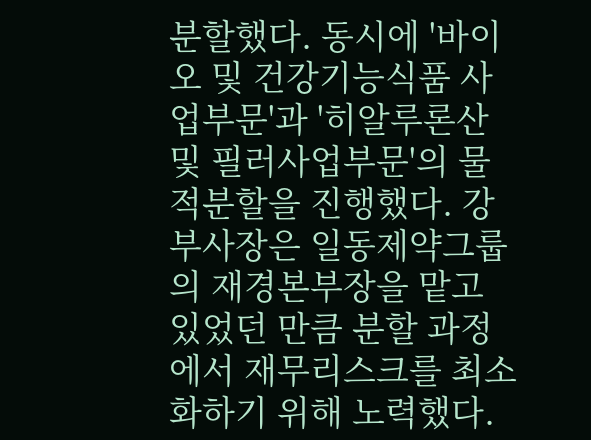분할했다. 동시에 '바이오 및 건강기능식품 사업부문'과 '히알루론산 및 필러사업부문'의 물적분할을 진행했다. 강 부사장은 일동제약그룹의 재경본부장을 맡고 있었던 만큼 분할 과정에서 재무리스크를 최소화하기 위해 노력했다.